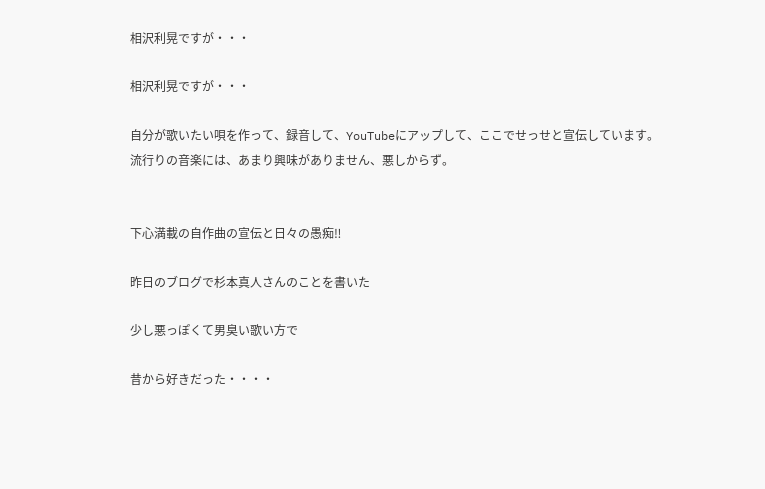相沢利晃ですが・・・

相沢利晃ですが・・・

自分が歌いたい唄を作って、録音して、YouTubeにアップして、ここでせっせと宣伝しています。
流行りの音楽には、あまり興味がありません、悪しからず。


下心満載の自作曲の宣伝と日々の愚痴‼

昨日のブログで杉本真人さんのことを書いた

少し悪っぽくて男臭い歌い方で

昔から好きだった・・・・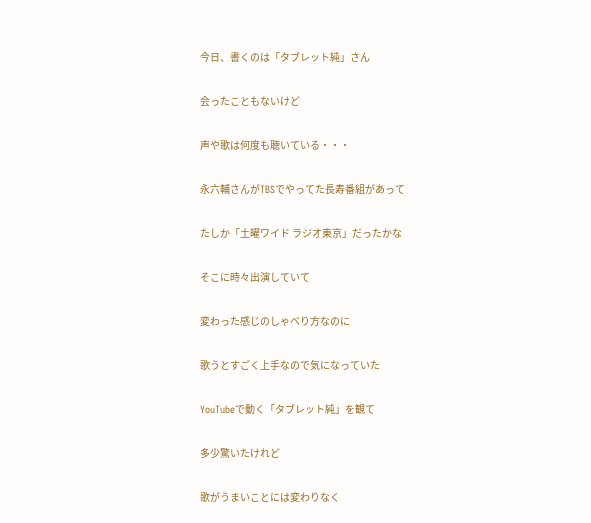今日、書くのは「タブレット純」さん

会ったこともないけど

声や歌は何度も聴いている・・・

永六輔さんがTBSでやってた長寿番組があって

たしか「土曜ワイド ラジオ東京」だったかな

そこに時々出演していて

変わった感じのしゃべり方なのに

歌うとすごく上手なので気になっていた

YouTubeで動く「タブレット純」を観て

多少驚いたけれど

歌がうまいことには変わりなく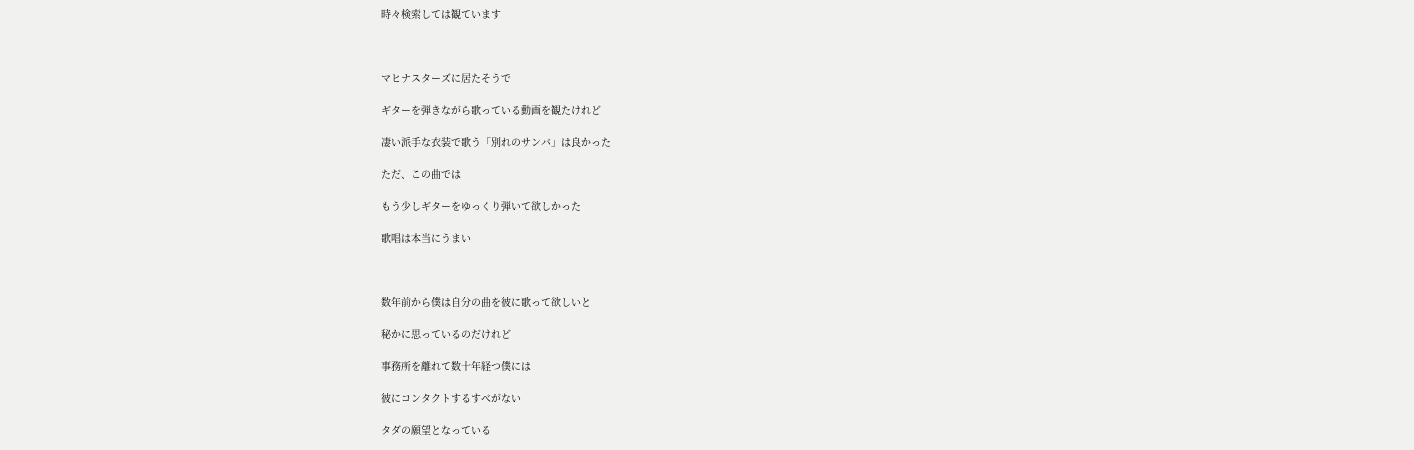時々検索しては観ています



マヒナスターズに居たそうで

ギターを弾きながら歌っている動画を観たけれど

凄い派手な衣装で歌う「別れのサンバ」は良かった

ただ、この曲では

もう少しギターをゆっくり弾いて欲しかった

歌唱は本当にうまい



数年前から僕は自分の曲を彼に歌って欲しいと

秘かに思っているのだけれど

事務所を離れて数十年経つ僕には

彼にコンタクトするすべがない

タダの願望となっている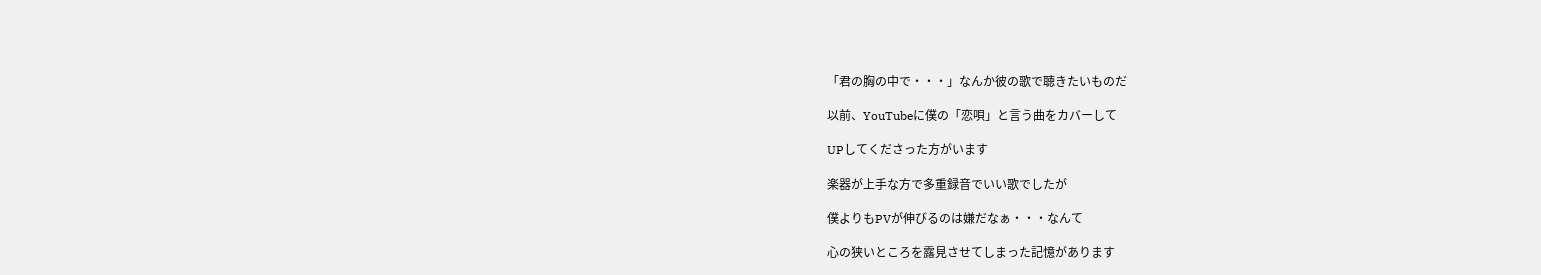「君の胸の中で・・・」なんか彼の歌で聴きたいものだ

以前、YouTubeに僕の「恋唄」と言う曲をカバーして

UPしてくださった方がいます

楽器が上手な方で多重録音でいい歌でしたが

僕よりもPVが伸びるのは嫌だなぁ・・・なんて

心の狭いところを露見させてしまった記憶があります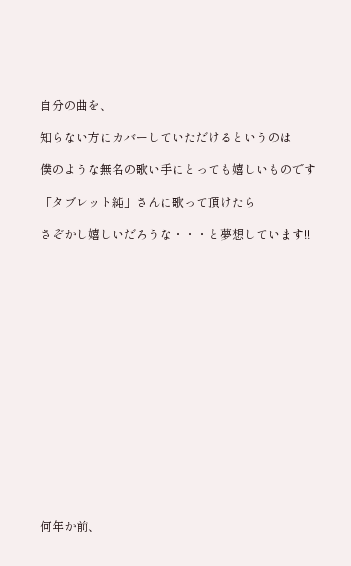自分の曲を、

知らない方にカバーしていただけるというのは

僕のような無名の歌い手にとっても嬉しいものです

「タブレット純」さんに歌って頂けたら

さぞかし嬉しいだろうな・・・と夢想しています!!

















何年か前、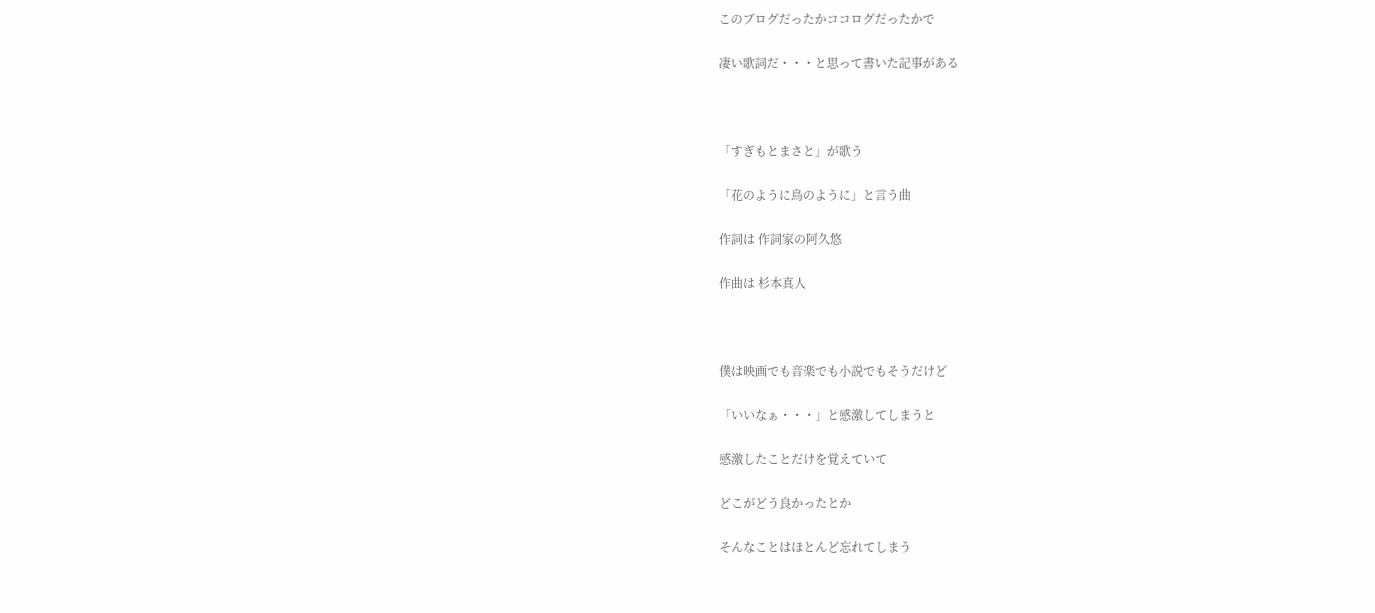このブログだったかココログだったかで

凄い歌詞だ・・・と思って書いた記事がある



「すぎもとまさと」が歌う

「花のように鳥のように」と言う曲

作詞は 作詞家の阿久悠

作曲は 杉本真人



僕は映画でも音楽でも小説でもそうだけど

「いいなぁ・・・」と感激してしまうと

感激したことだけを覚えていて

どこがどう良かったとか

そんなことはほとんど忘れてしまう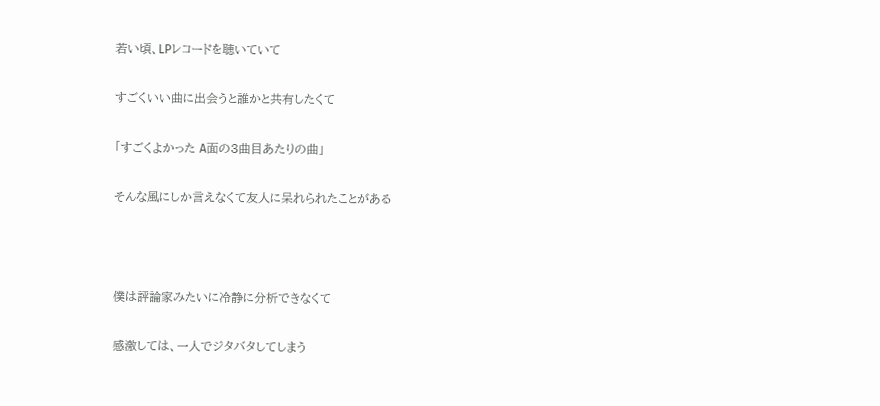若い頃、LPレコードを聴いていて

すごくいい曲に出会うと誰かと共有したくて

「すごくよかった A面の3曲目あたりの曲」

そんな風にしか言えなくて友人に呆れられたことがある



僕は評論家みたいに冷静に分析できなくて

感激しては、一人でジタバタしてしまう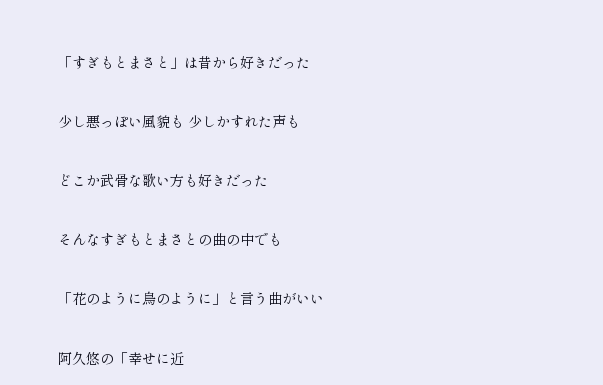「すぎもとまさと」は昔から好きだった

少し悪っぽい風貌も 少しかすれた声も

どこか武骨な歌い方も好きだった

そんなすぎもとまさとの曲の中でも

「花のように鳥のように」と言う曲がいい

阿久悠の「幸せに近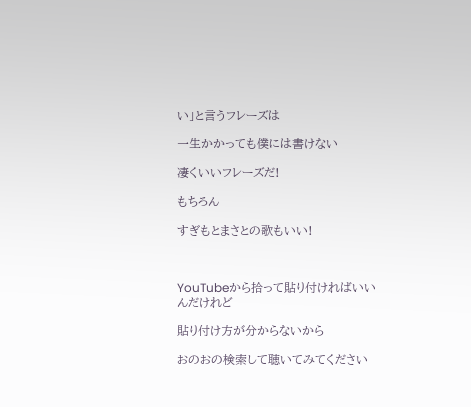い」と言うフレーズは

一生かかっても僕には書けない

凄くいいフレーズだ!

もちろん

すぎもとまさとの歌もいい!



YouTubeから拾って貼り付ければいいんだけれど

貼り付け方が分からないから

おのおの検索して聴いてみてください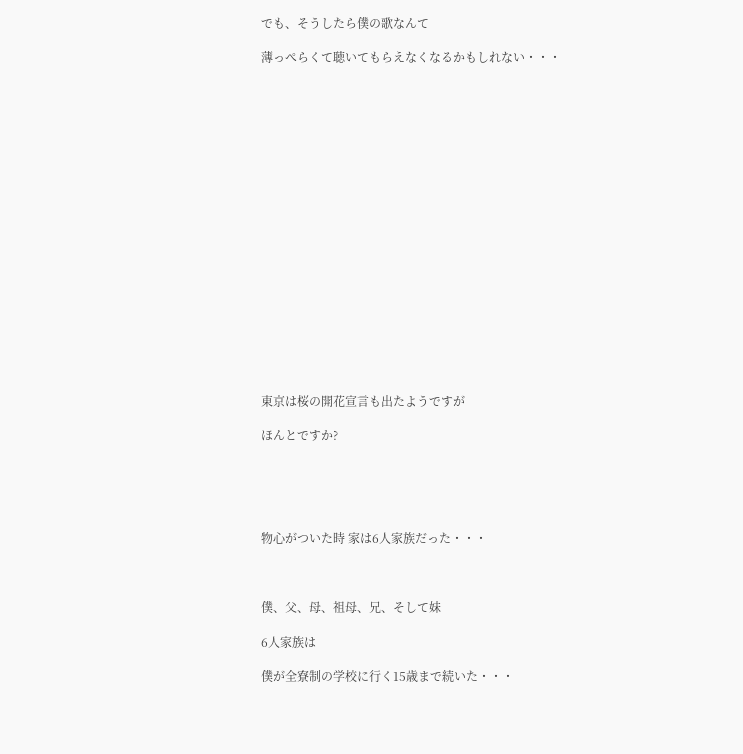でも、そうしたら僕の歌なんて

薄っぺらくて聴いてもらえなくなるかもしれない・・・



















東京は桜の開花宣言も出たようですが

ほんとですか?





物心がついた時 家は6人家族だった・・・



僕、父、母、祖母、兄、そして妹

6人家族は

僕が全寮制の学校に行く15歳まで続いた・・・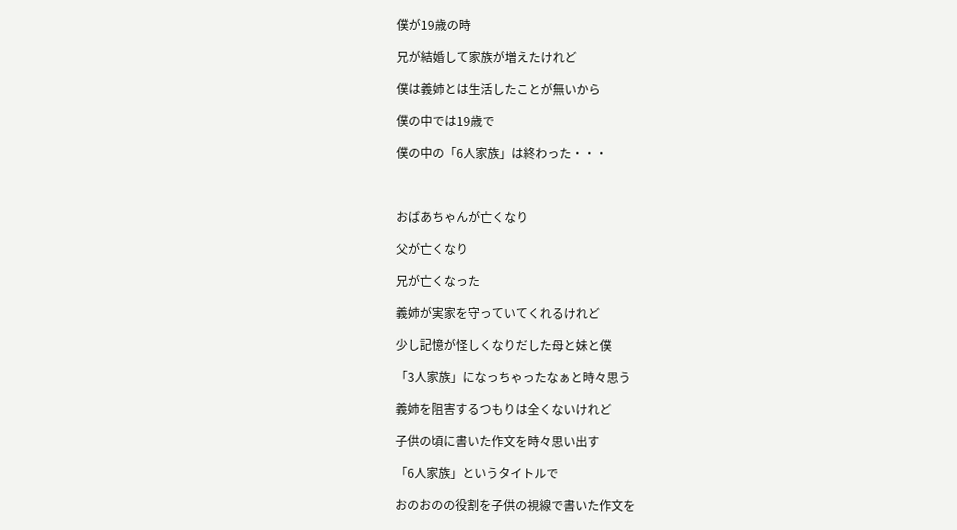僕が19歳の時

兄が結婚して家族が増えたけれど

僕は義姉とは生活したことが無いから

僕の中では19歳で

僕の中の「6人家族」は終わった・・・



おばあちゃんが亡くなり

父が亡くなり

兄が亡くなった

義姉が実家を守っていてくれるけれど

少し記憶が怪しくなりだした母と妹と僕

「3人家族」になっちゃったなぁと時々思う

義姉を阻害するつもりは全くないけれど

子供の頃に書いた作文を時々思い出す

「6人家族」というタイトルで

おのおのの役割を子供の視線で書いた作文を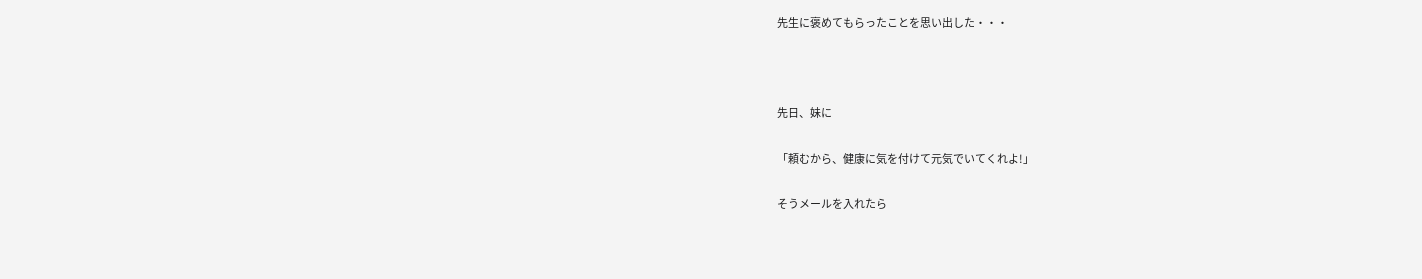先生に褒めてもらったことを思い出した・・・



先日、妹に

「頼むから、健康に気を付けて元気でいてくれよ!」

そうメールを入れたら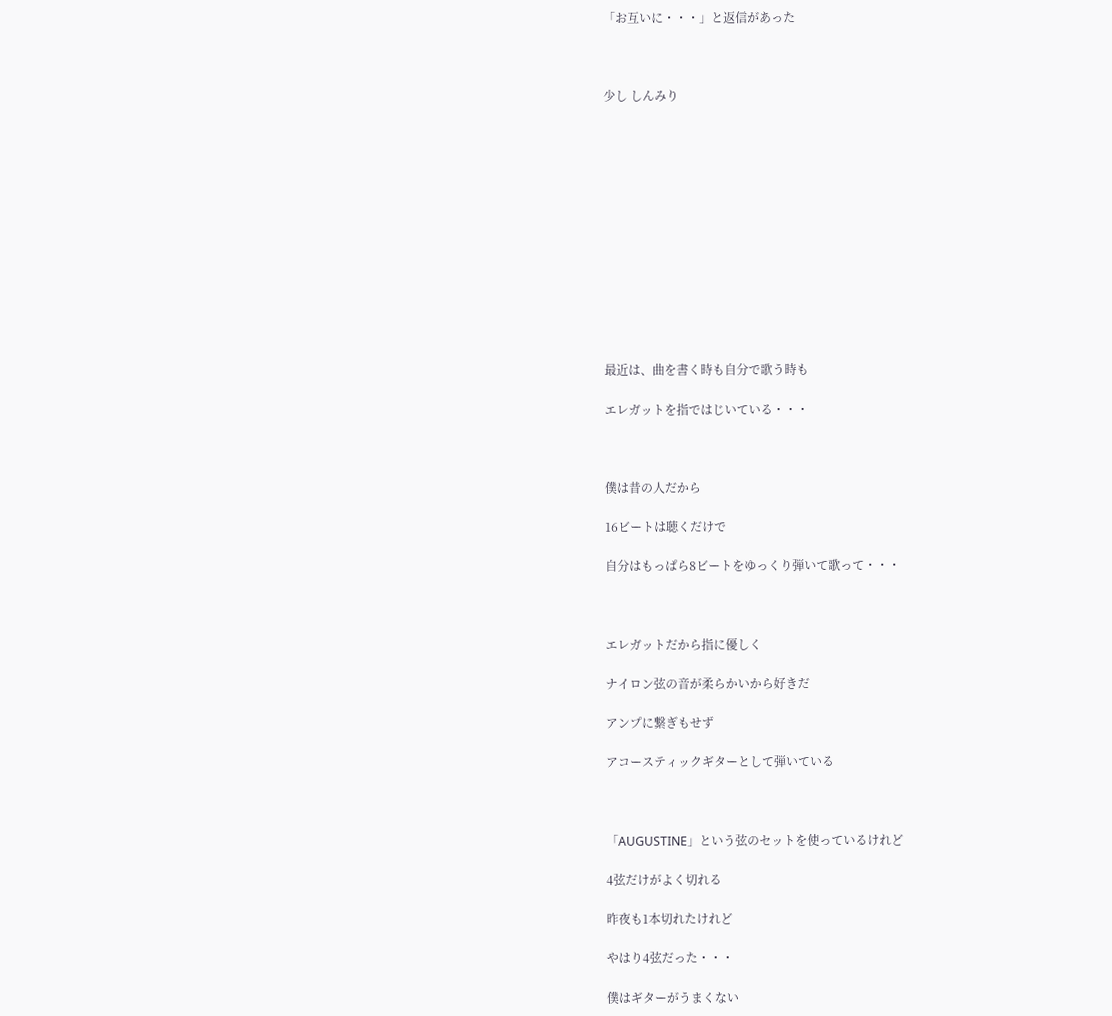「お互いに・・・」と返信があった



少し しんみり













最近は、曲を書く時も自分で歌う時も

エレガットを指ではじいている・・・



僕は昔の人だから

16ビートは聴くだけで

自分はもっぱら8ビートをゆっくり弾いて歌って・・・



エレガットだから指に優しく

ナイロン弦の音が柔らかいから好きだ

アンプに繋ぎもせず

アコースティックギターとして弾いている



「AUGUSTINE」という弦のセットを使っているけれど

4弦だけがよく切れる

昨夜も1本切れたけれど

やはり4弦だった・・・

僕はギターがうまくない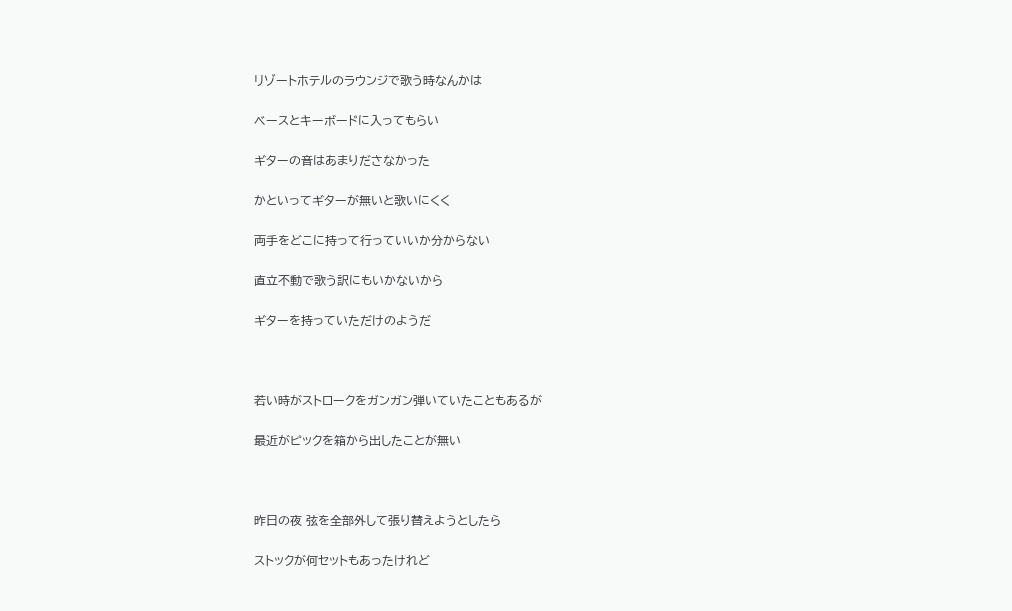リゾートホテルのラウンジで歌う時なんかは

ベースとキーボードに入ってもらい

ギターの音はあまりださなかった

かといってギターが無いと歌いにくく

両手をどこに持って行っていいか分からない

直立不動で歌う訳にもいかないから

ギターを持っていただけのようだ



若い時がストロークをガンガン弾いていたこともあるが

最近がピックを箱から出したことが無い



昨日の夜 弦を全部外して張り替えようとしたら

ストックが何セットもあったけれど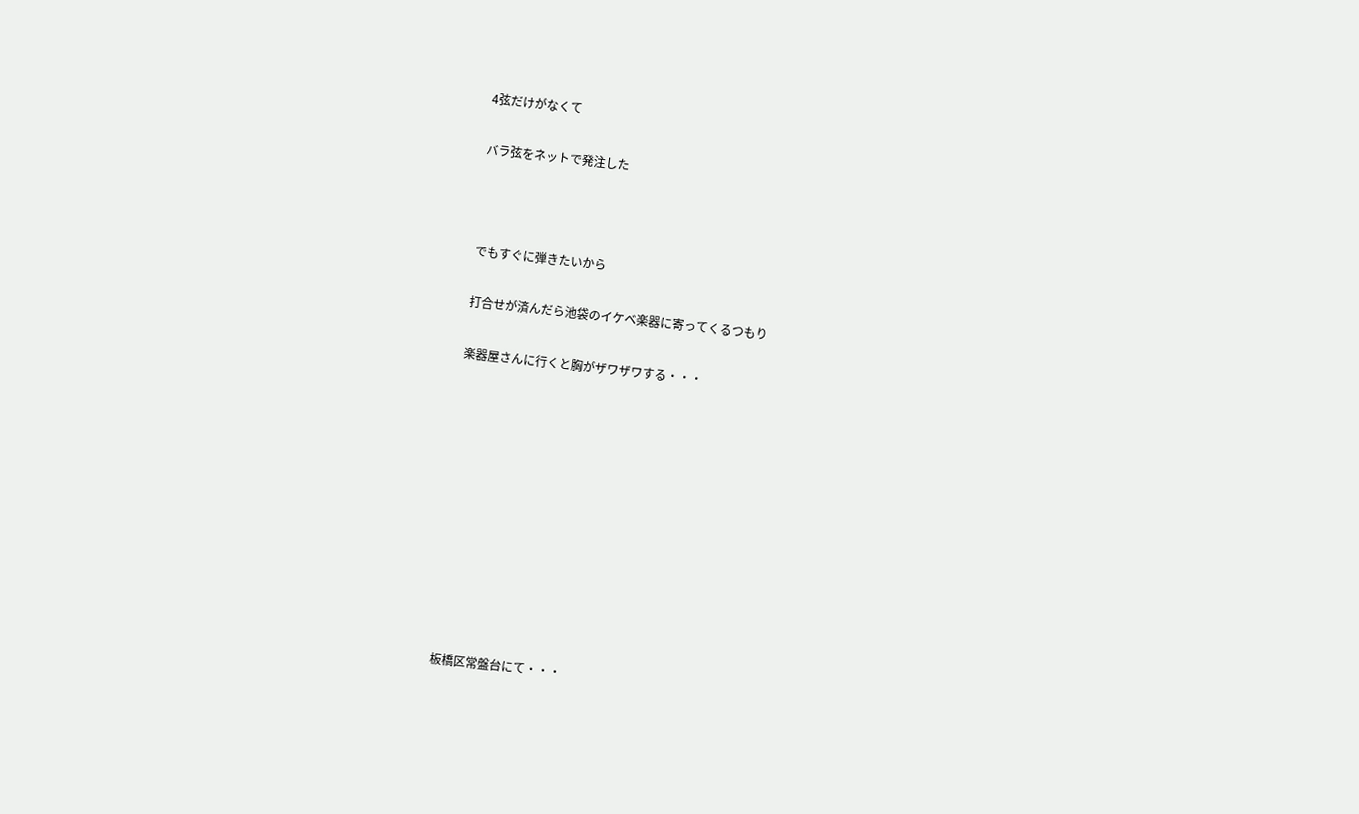4弦だけがなくて

バラ弦をネットで発注した



でもすぐに弾きたいから

打合せが済んだら池袋のイケベ楽器に寄ってくるつもり

楽器屋さんに行くと胸がザワザワする・・・











板橋区常盤台にて・・・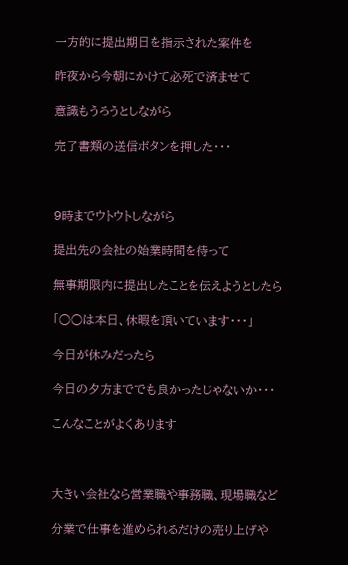一方的に提出期日を指示された案件を

昨夜から今朝にかけて必死で済ませて

意識もうろうとしながら

完了書類の送信ボタンを押した・・・



9時までウトウトしながら

提出先の会社の始業時間を待って

無事期限内に提出したことを伝えようとしたら

「○○は本日、休暇を頂いています・・・」

今日が休みだったら

今日の夕方まででも良かったじゃないか・・・

こんなことがよくあります



大きい会社なら営業職や事務職、現場職など

分業で仕事を進められるだけの売り上げや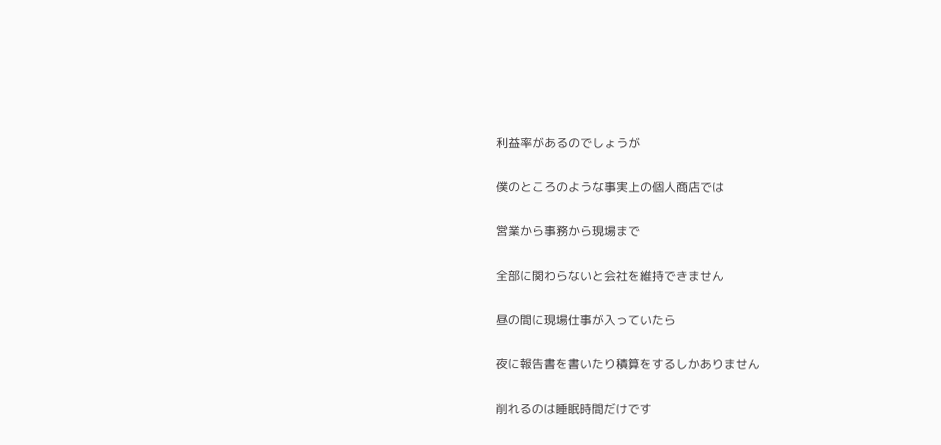利益率があるのでしょうが

僕のところのような事実上の個人商店では

営業から事務から現場まで

全部に関わらないと会社を維持できません

昼の間に現場仕事が入っていたら

夜に報告書を書いたり積算をするしかありません

削れるのは睡眠時間だけです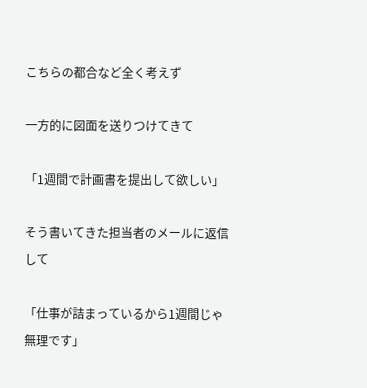こちらの都合など全く考えず

一方的に図面を送りつけてきて

「1週間で計画書を提出して欲しい」

そう書いてきた担当者のメールに返信して

「仕事が詰まっているから1週間じゃ無理です」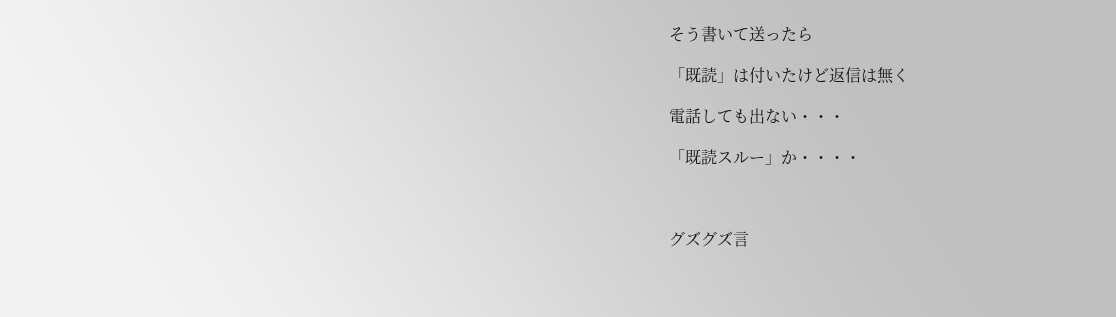そう書いて送ったら

「既読」は付いたけど返信は無く

電話しても出ない・・・

「既読スルー」か・・・・



グズグズ言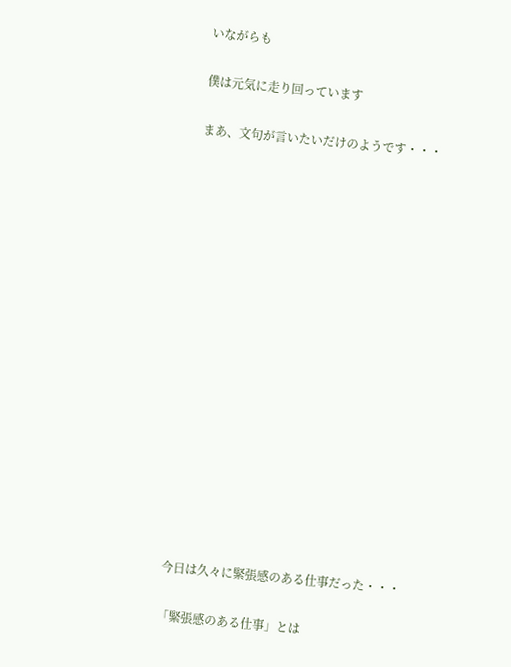いながらも

僕は元気に走り回っています

まあ、文句が言いたいだけのようです・・・

















今日は久々に緊張感のある仕事だった・・・

「緊張感のある仕事」とは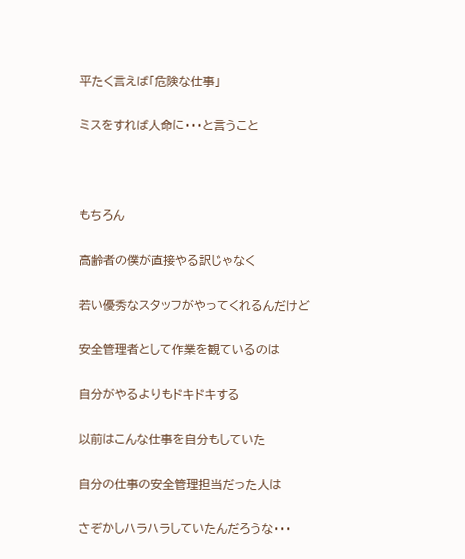平たく言えば「危険な仕事」

ミスをすれば人命に・・・と言うこと



もちろん

高齢者の僕が直接やる訳じゃなく

若い優秀なスタッフがやってくれるんだけど

安全管理者として作業を観ているのは

自分がやるよりもドキドキする

以前はこんな仕事を自分もしていた

自分の仕事の安全管理担当だった人は

さぞかしハラハラしていたんだろうな・・・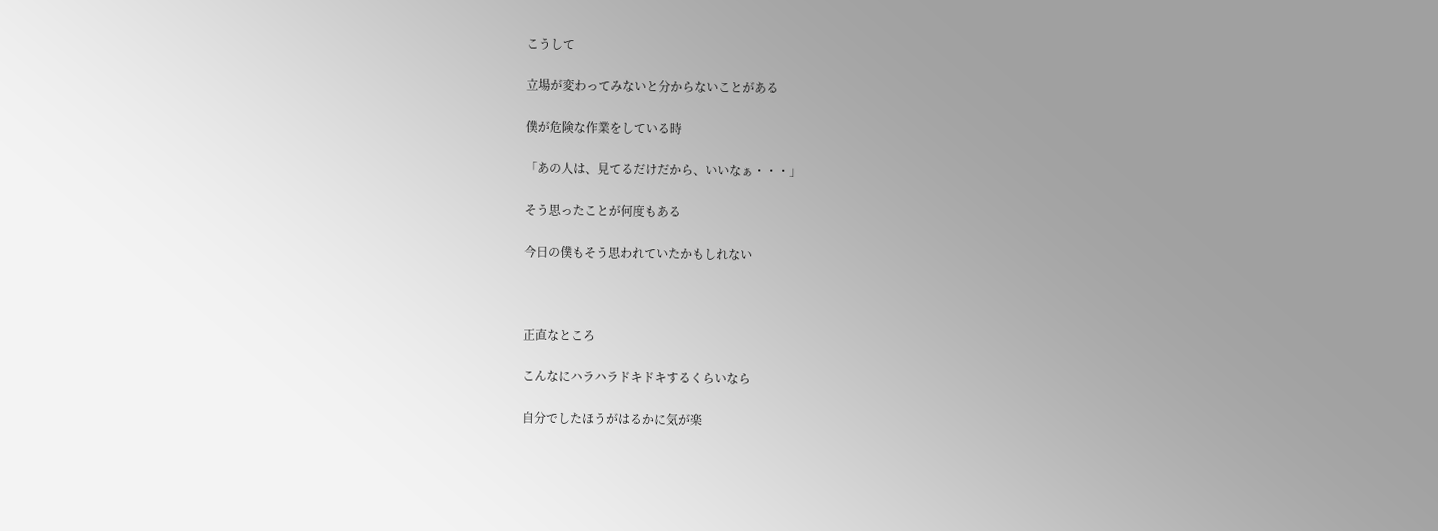こうして

立場が変わってみないと分からないことがある

僕が危険な作業をしている時

「あの人は、見てるだけだから、いいなぁ・・・」

そう思ったことが何度もある

今日の僕もそう思われていたかもしれない



正直なところ

こんなにハラハラドキドキするくらいなら

自分でしたほうがはるかに気が楽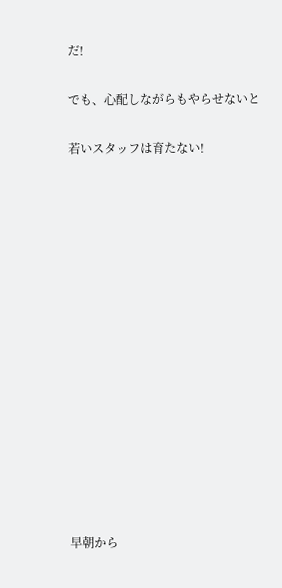だ!

でも、心配しながらもやらせないと

若いスタッフは育たない!















早朝から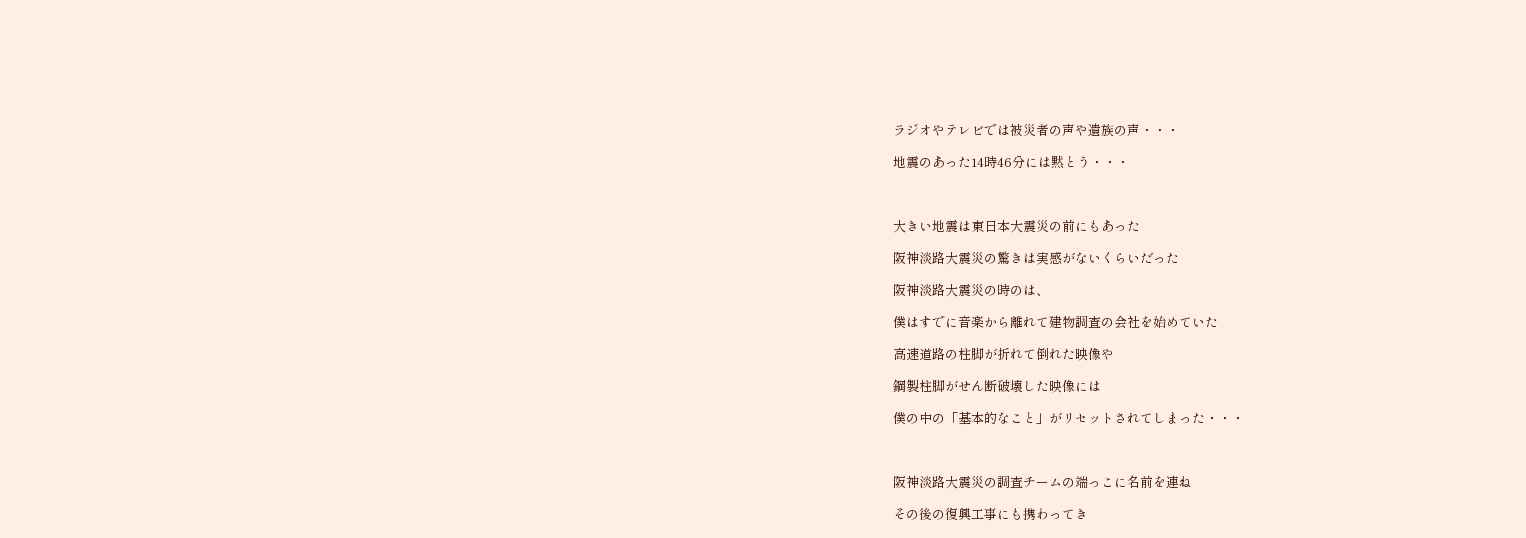ラジオやテレビでは被災者の声や遺族の声・・・

地震のあった14時46分には黙とう・・・



大きい地震は東日本大震災の前にもあった

阪神淡路大震災の驚きは実感がないくらいだった

阪神淡路大震災の時のは、

僕はすでに音楽から離れて建物調査の会社を始めていた

高速道路の柱脚が折れて倒れた映像や

鋼製柱脚がせん断破壊した映像には

僕の中の「基本的なこと」がリセットされてしまった・・・



阪神淡路大震災の調査チームの端っこに名前を連ね

その後の復興工事にも携わってき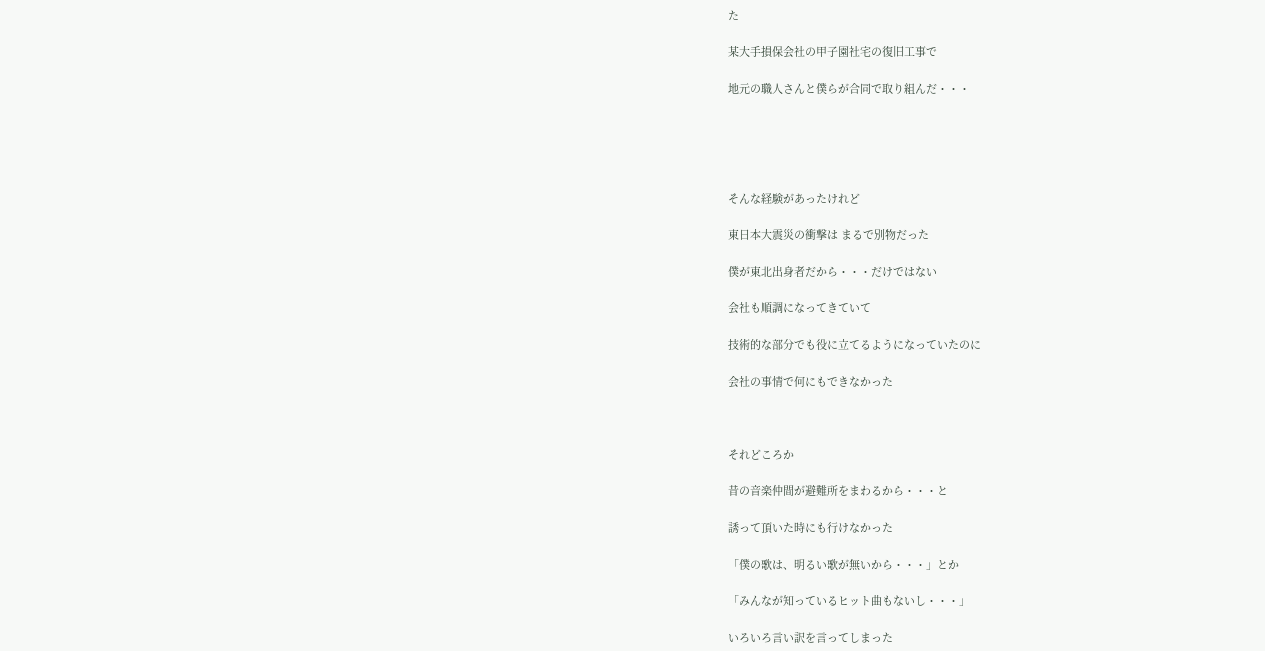た

某大手損保会社の甲子園社宅の復旧工事で

地元の職人さんと僕らが合同で取り組んだ・・・





そんな経験があったけれど

東日本大震災の衝撃は まるで別物だった

僕が東北出身者だから・・・だけではない

会社も順調になってきていて

技術的な部分でも役に立てるようになっていたのに

会社の事情で何にもできなかった



それどころか

昔の音楽仲間が避難所をまわるから・・・と

誘って頂いた時にも行けなかった

「僕の歌は、明るい歌が無いから・・・」とか

「みんなが知っているヒット曲もないし・・・」

いろいろ言い訳を言ってしまった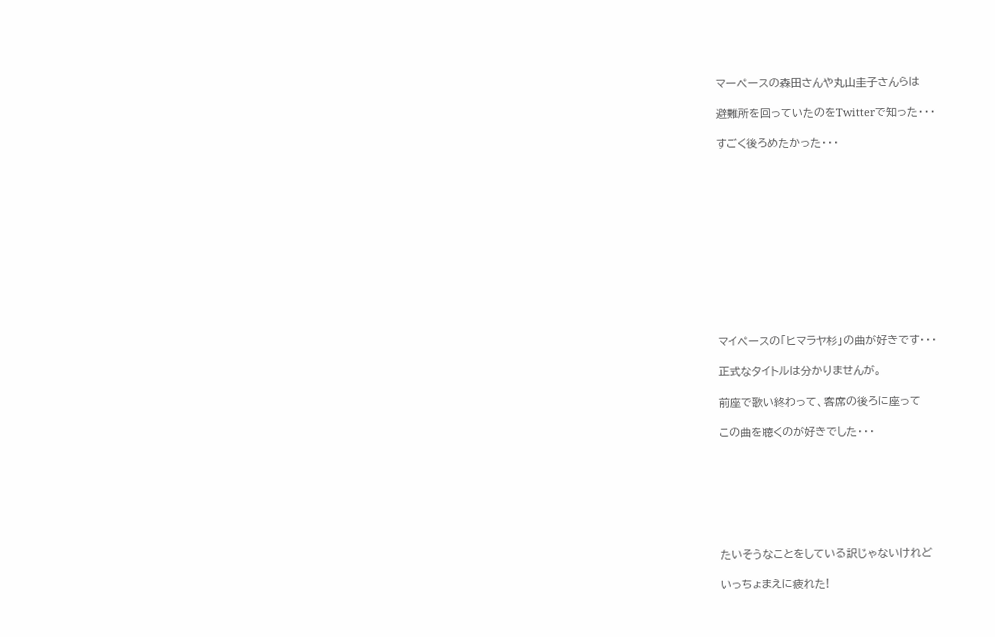マーペースの森田さんや丸山圭子さんらは

避難所を回っていたのをTwitterで知った・・・

すごく後ろめたかった・・・












マイペースの「ヒマラヤ杉」の曲が好きです・・・

正式なタイトルは分かりませんが。

前座で歌い終わって、客席の後ろに座って

この曲を聴くのが好きでした・・・







たいそうなことをしている訳じゃないけれど

いっちょまえに疲れた!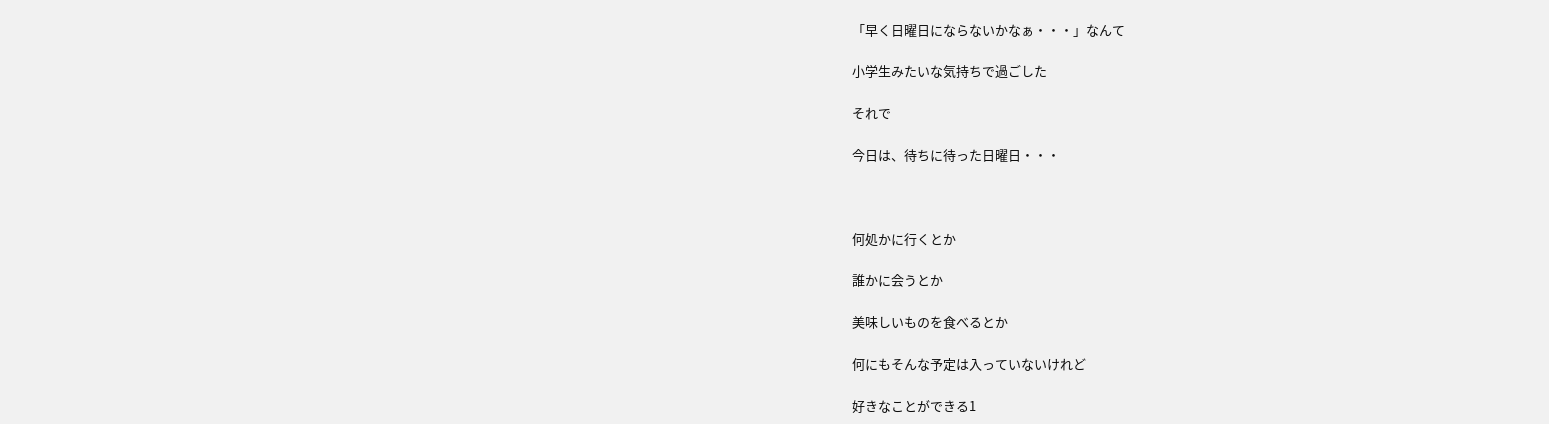「早く日曜日にならないかなぁ・・・」なんて

小学生みたいな気持ちで過ごした

それで

今日は、待ちに待った日曜日・・・



何処かに行くとか

誰かに会うとか

美味しいものを食べるとか

何にもそんな予定は入っていないけれど

好きなことができる1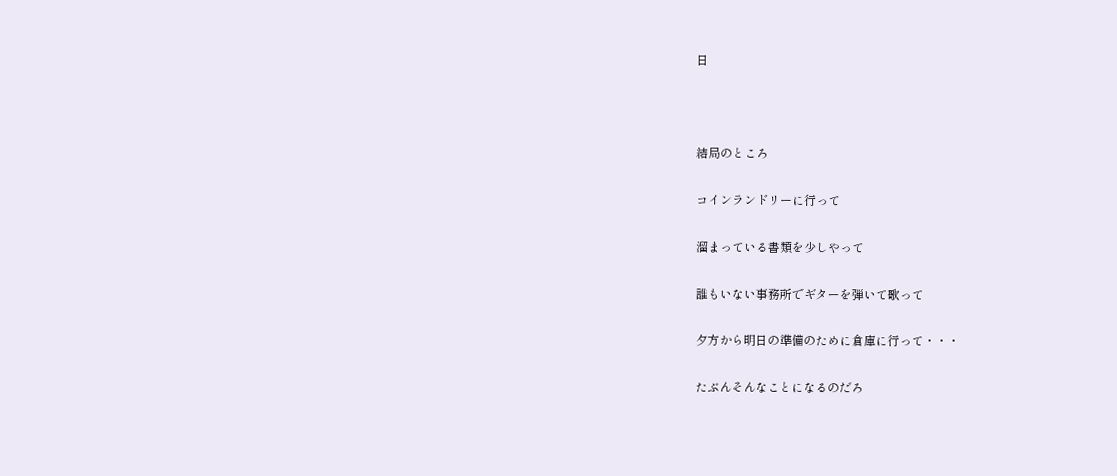日



結局のところ

コインランドリーに行って

溜まっている書類を少しやって

誰もいない事務所でギターを弾いて歌って

夕方から明日の準備のために倉庫に行って・・・

たぶんそんなことになるのだろ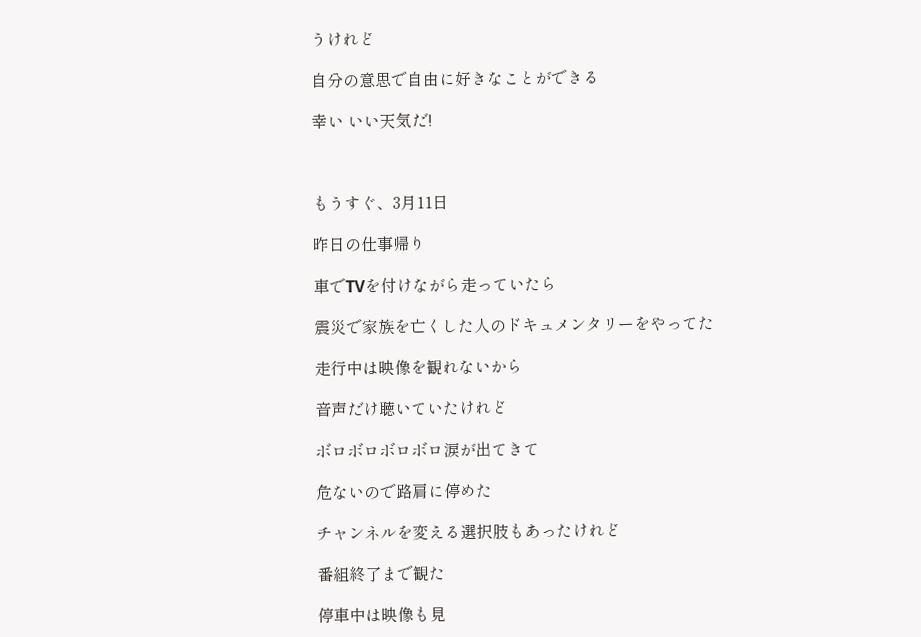うけれど

自分の意思で自由に好きなことができる

幸い いい天気だ!



もうすぐ、3月11日

昨日の仕事帰り

車でTVを付けながら走っていたら

震災で家族を亡くした人のドキュメンタリーをやってた

走行中は映像を観れないから

音声だけ聴いていたけれど

ボロボロボロボロ涙が出てきて

危ないので路肩に停めた

チャンネルを変える選択肢もあったけれど

番組終了まで観た

停車中は映像も見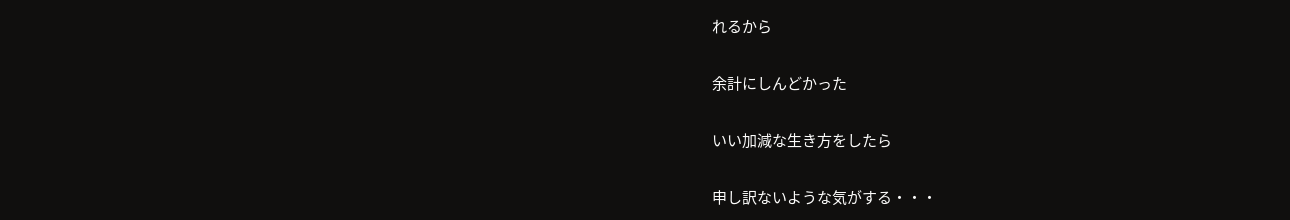れるから

余計にしんどかった

いい加減な生き方をしたら

申し訳ないような気がする・・・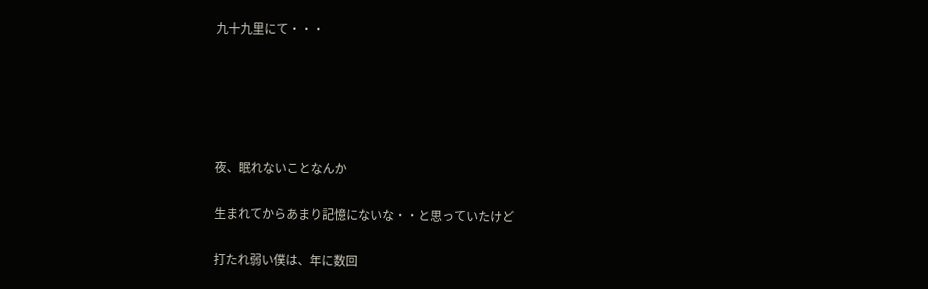九十九里にて・・・





夜、眠れないことなんか

生まれてからあまり記憶にないな・・と思っていたけど

打たれ弱い僕は、年に数回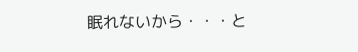眠れないから・・・と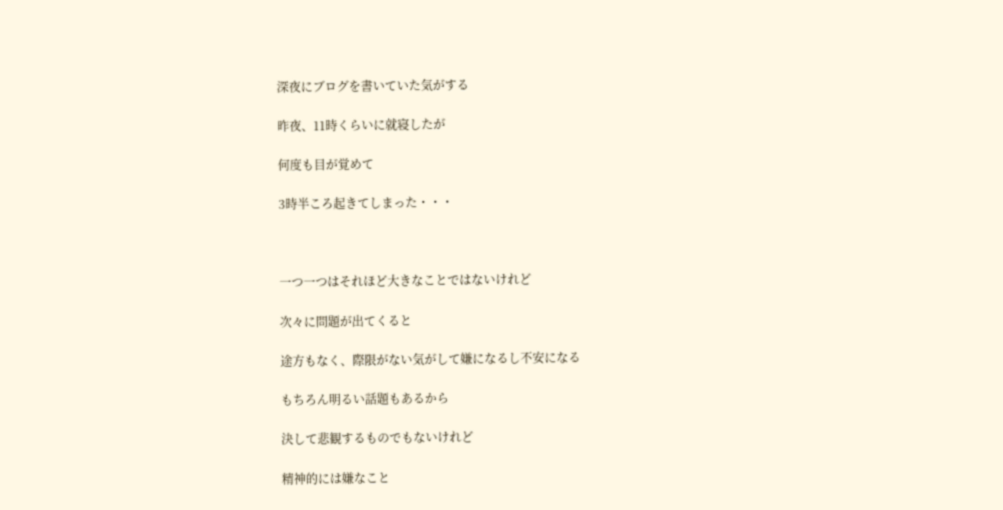深夜にブログを書いていた気がする

昨夜、11時くらいに就寝したが

何度も目が覚めて

3時半ころ起きてしまった・・・



一つ一つはそれほど大きなことではないけれど

次々に問題が出てくると

途方もなく、際限がない気がして嫌になるし不安になる

もちろん明るい話題もあるから

決して悲観するものでもないけれど

精神的には嫌なこと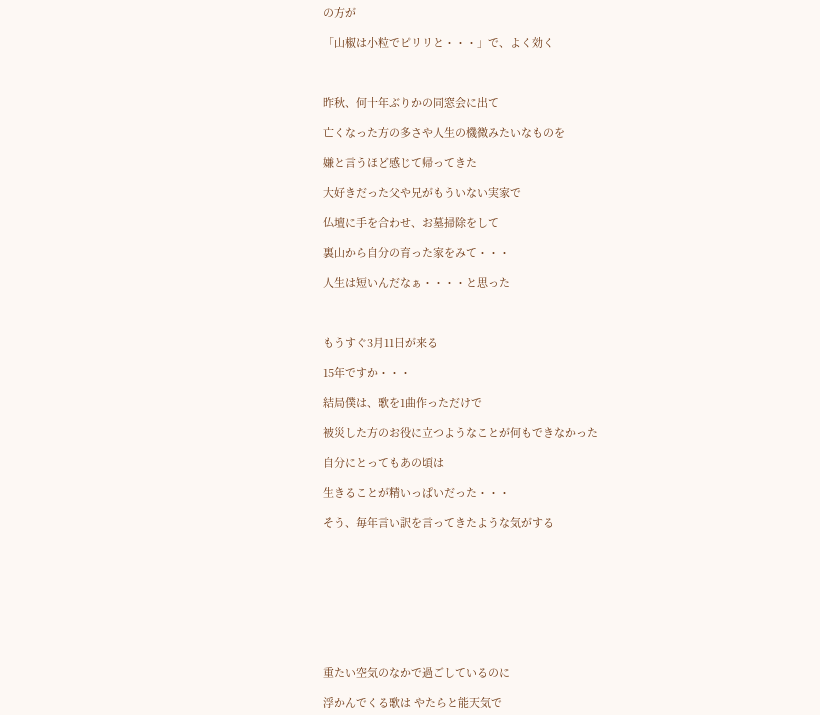の方が

「山椒は小粒でピリリと・・・」で、よく効く



昨秋、何十年ぶりかの同窓会に出て

亡くなった方の多さや人生の機微みたいなものを

嫌と言うほど感じて帰ってきた

大好きだった父や兄がもういない実家で

仏壇に手を合わせ、お墓掃除をして

裏山から自分の育った家をみて・・・

人生は短いんだなぁ・・・・と思った



もうすぐ3月11日が来る

15年ですか・・・

結局僕は、歌を1曲作っただけで

被災した方のお役に立つようなことが何もできなかった

自分にとってもあの頃は

生きることが精いっぱいだった・・・

そう、毎年言い訳を言ってきたような気がする









重たい空気のなかで過ごしているのに

浮かんでくる歌は やたらと能天気で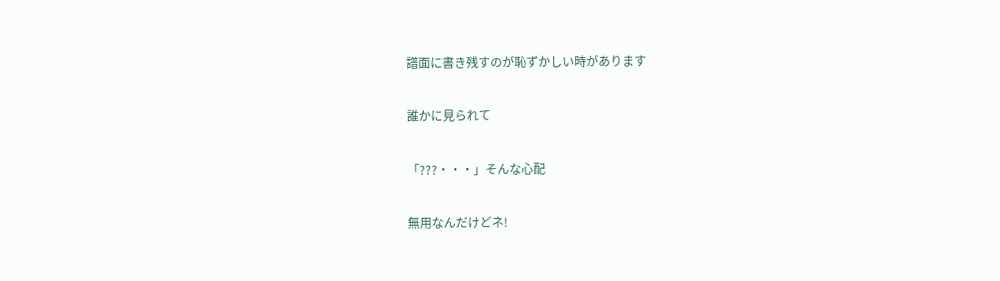譜面に書き残すのが恥ずかしい時があります

誰かに見られて

「???・・・」そんな心配

無用なんだけどネ!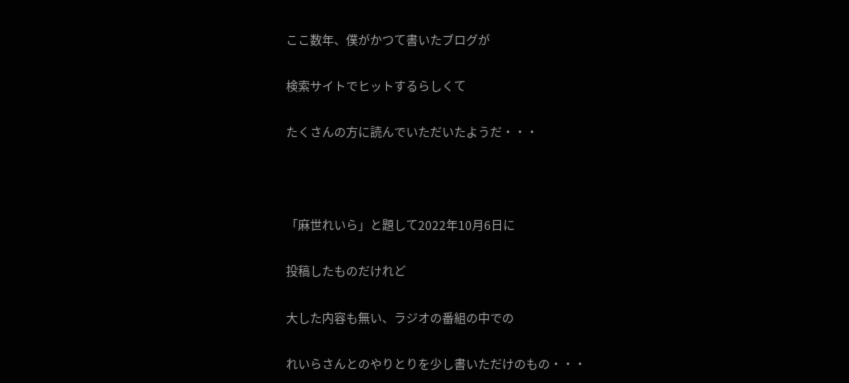ここ数年、僕がかつて書いたブログが

検索サイトでヒットするらしくて

たくさんの方に読んでいただいたようだ・・・



「麻世れいら」と題して2022年10月6日に

投稿したものだけれど

大した内容も無い、ラジオの番組の中での

れいらさんとのやりとりを少し書いただけのもの・・・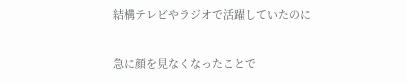結構テレビやラジオで活躍していたのに

急に顔を見なくなったことで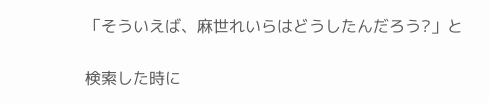「そういえば、麻世れいらはどうしたんだろう?」と

検索した時に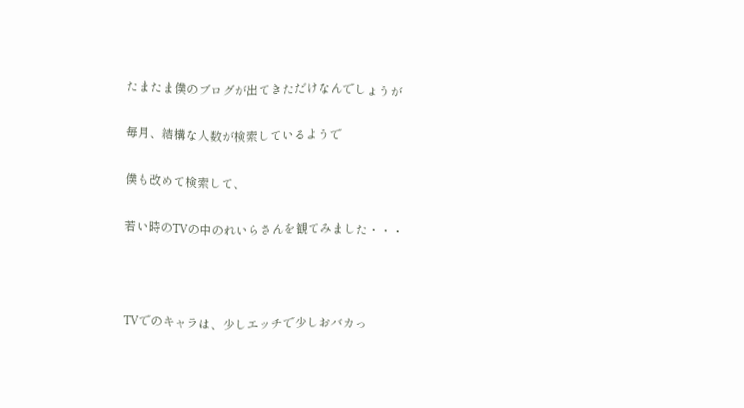たまたま僕のブログが出てきただけなんでしょうが

毎月、結構な人数が検索しているようで

僕も改めて検索して、

若い時のTVの中のれいらさんを観てみました・・・



TVでのキャラは、少しエッチで少しおバカっ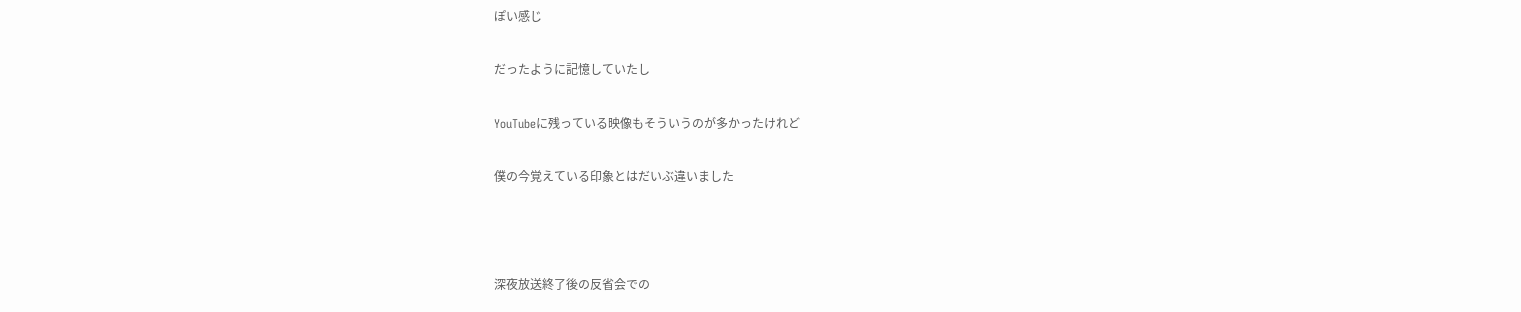ぽい感じ

だったように記憶していたし

YouTubeに残っている映像もそういうのが多かったけれど

僕の今覚えている印象とはだいぶ違いました



深夜放送終了後の反省会での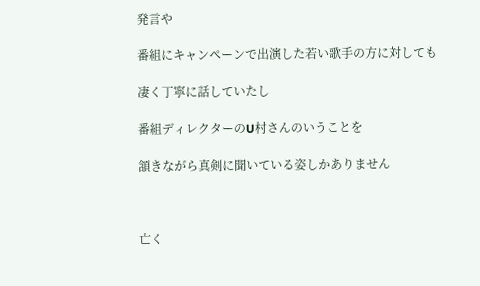発言や

番組にキャンペーンで出演した若い歌手の方に対しても

凄く丁寧に話していたし

番組ディレクターのU村さんのいうことを

頷きながら真剣に聞いている姿しかありません



亡く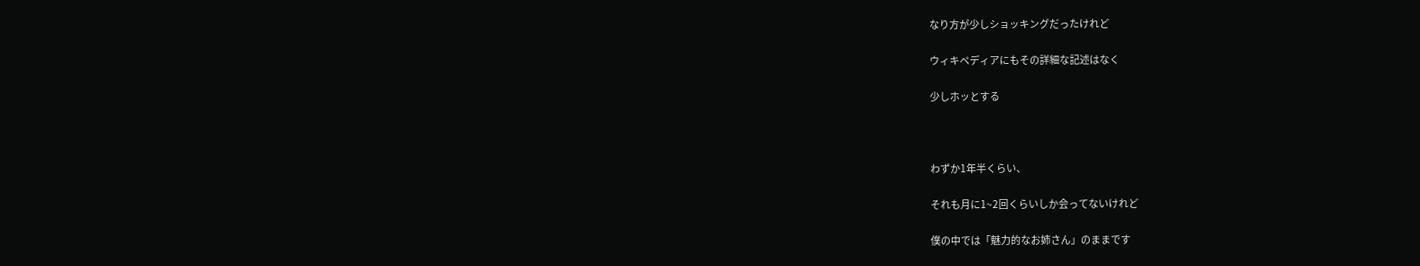なり方が少しショッキングだったけれど

ウィキペディアにもその詳細な記述はなく

少しホッとする



わずか1年半くらい、

それも月に1~2回くらいしか会ってないけれど

僕の中では「魅力的なお姉さん」のままです